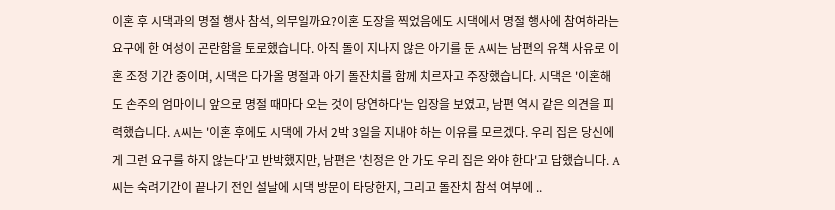이혼 후 시댁과의 명절 행사 참석, 의무일까요?이혼 도장을 찍었음에도 시댁에서 명절 행사에 참여하라는 요구에 한 여성이 곤란함을 토로했습니다. 아직 돌이 지나지 않은 아기를 둔 A씨는 남편의 유책 사유로 이혼 조정 기간 중이며, 시댁은 다가올 명절과 아기 돌잔치를 함께 치르자고 주장했습니다. 시댁은 '이혼해도 손주의 엄마이니 앞으로 명절 때마다 오는 것이 당연하다'는 입장을 보였고, 남편 역시 같은 의견을 피력했습니다. A씨는 '이혼 후에도 시댁에 가서 2박 3일을 지내야 하는 이유를 모르겠다. 우리 집은 당신에게 그런 요구를 하지 않는다'고 반박했지만, 남편은 '친정은 안 가도 우리 집은 와야 한다'고 답했습니다. A씨는 숙려기간이 끝나기 전인 설날에 시댁 방문이 타당한지, 그리고 돌잔치 참석 여부에 ..